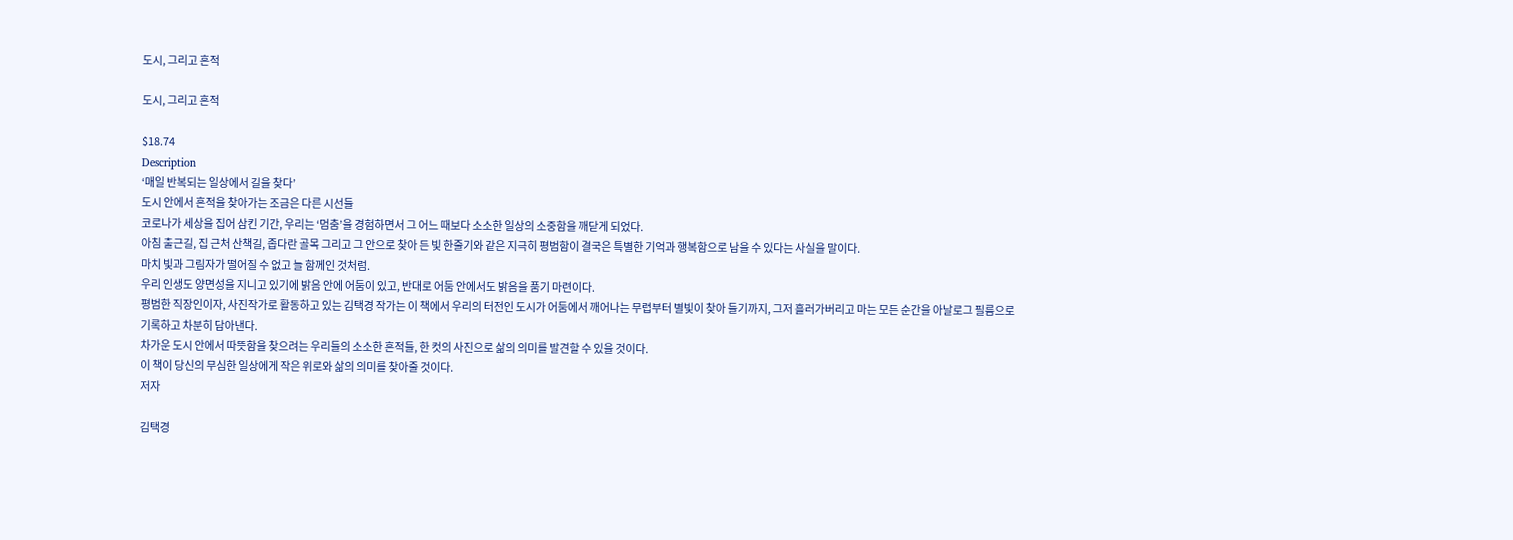도시, 그리고 흔적

도시, 그리고 흔적

$18.74
Description
‘매일 반복되는 일상에서 길을 찾다’
도시 안에서 흔적을 찾아가는 조금은 다른 시선들
코로나가 세상을 집어 삼킨 기간, 우리는 ‘멈춤’을 경험하면서 그 어느 때보다 소소한 일상의 소중함을 깨닫게 되었다.
아침 출근길, 집 근처 산책길, 좁다란 골목 그리고 그 안으로 찾아 든 빛 한줄기와 같은 지극히 평범함이 결국은 특별한 기억과 행복함으로 남을 수 있다는 사실을 말이다.
마치 빛과 그림자가 떨어질 수 없고 늘 함께인 것처럼.
우리 인생도 양면성을 지니고 있기에 밝음 안에 어둠이 있고, 반대로 어둠 안에서도 밝음을 품기 마련이다.
평범한 직장인이자, 사진작가로 활동하고 있는 김택경 작가는 이 책에서 우리의 터전인 도시가 어둠에서 깨어나는 무렵부터 별빛이 찾아 들기까지, 그저 흘러가버리고 마는 모든 순간을 아날로그 필름으로 기록하고 차분히 담아낸다.
차가운 도시 안에서 따뜻함을 찾으려는 우리들의 소소한 흔적들, 한 컷의 사진으로 삶의 의미를 발견할 수 있을 것이다.
이 책이 당신의 무심한 일상에게 작은 위로와 삶의 의미를 찾아줄 것이다.
저자

김택경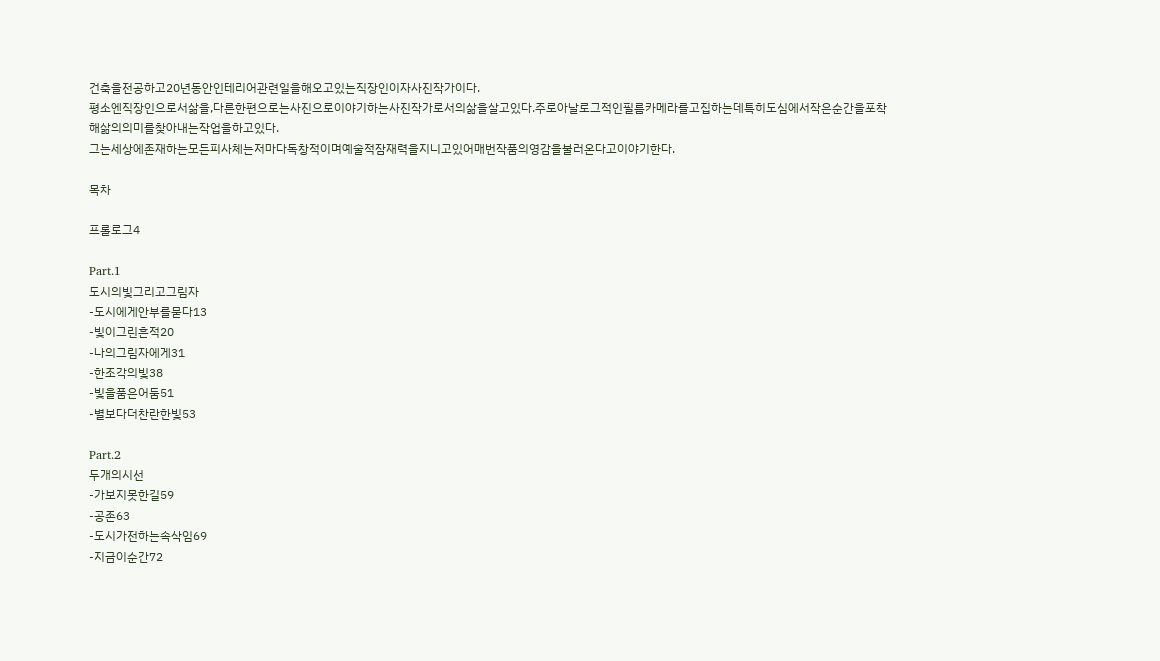건축을전공하고20년동안인테리어관련일을해오고있는직장인이자사진작가이다.
평소엔직장인으로서삶을,다른한편으로는사진으로이야기하는사진작가로서의삶을살고있다.주로아날로그적인필름카메라를고집하는데특히도심에서작은순간을포착해삶의의미를찾아내는작업을하고있다.
그는세상에존재하는모든피사체는저마다독창적이며예술적잠재력을지니고있어매번작품의영감을불러온다고이야기한다.

목차

프롤로그4

Part.1
도시의빛그리고그림자
-도시에게안부를묻다13
-빛이그린흔적20
-나의그림자에게31
-한조각의빛38
-빛을품은어둠51
-별보다더찬란한빛53

Part.2
두개의시선
-가보지못한길59
-공존63
-도시가전하는속삭임69
-지금이순간72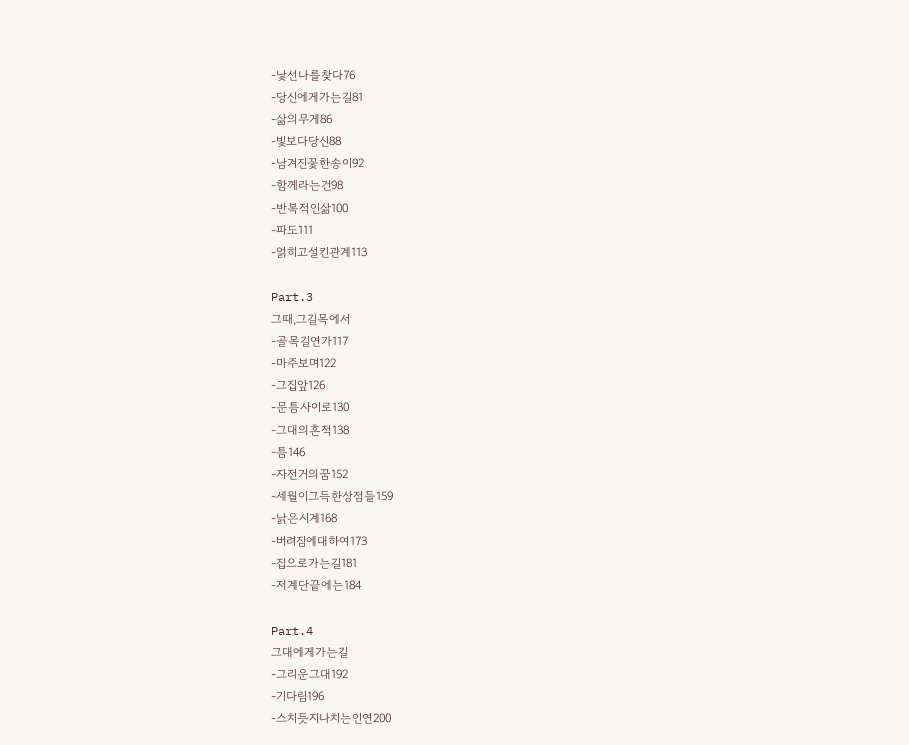-낯선나를찾다76
-당신에게가는길81
-삶의무게86
-빛보다당신88
-남겨진꽃한송이92
-함께라는건98
-반복적인삶100
-파도111
-얽히고설킨관계113

Part.3
그때,그길목에서
-골목길연가117
-마주보며122
-그집앞126
-문틈사이로130
-그대의흔적138
-틈146
-자전거의꿈152
-세월이그득한상점들159
-낡은시계168
-버려짐에대하여173
-집으로가는길181
-저계단끝에는184

Part.4
그대에게가는길
-그리운그대192
-기다림196
-스치듯지나치는인연200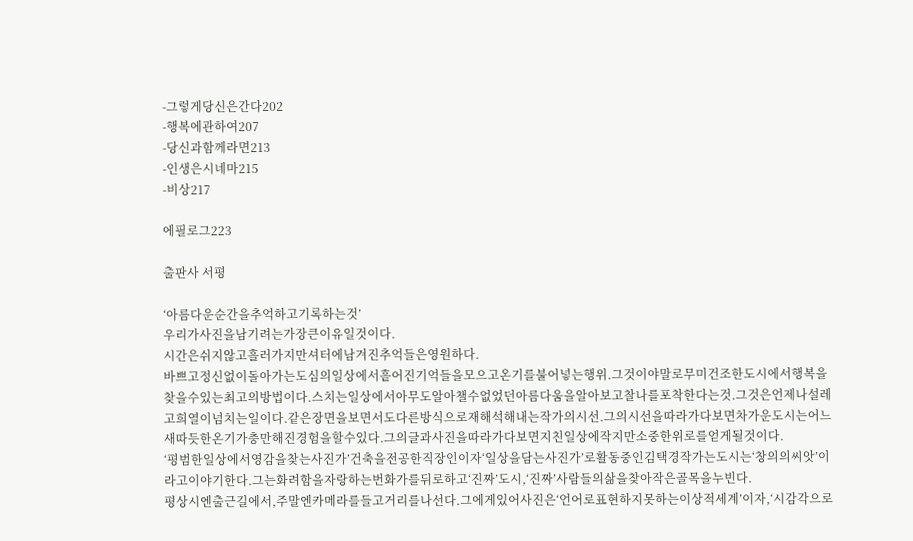-그렇게당신은간다202
-행복에관하여207
-당신과함께라면213
-인생은시네마215
-비상217

에필로그223

출판사 서평

‘아름다운순간을추억하고기록하는것’
우리가사진을남기려는가장큰이유일것이다.
시간은쉬지않고흘러가지만셔터에남겨진추억들은영원하다.
바쁘고정신없이돌아가는도심의일상에서흩어진기억들을모으고온기를불어넣는행위.그것이야말로무미건조한도시에서행복을찾을수있는최고의방법이다.스치는일상에서아무도알아챌수없었던아름다움을알아보고찰나를포착한다는것.그것은언제나설레고희열이넘치는일이다.같은장면을보면서도다른방식으로재해석해내는작가의시선.그의시선을따라가다보면차가운도시는어느새따듯한온기가충만해진경험을할수있다.그의글과사진을따라가다보면지친일상에작지만소중한위로를얻게될것이다.
‘평범한일상에서영감을찾는사진가’건축을전공한직장인이자‘일상을담는사진가’로활동중인김택경작가는도시는‘창의의씨앗’이라고이야기한다.그는화려함을자랑하는번화가를뒤로하고‘진짜’도시,‘진짜’사람들의삶을찾아작은골목을누빈다.
평상시엔출근길에서,주말엔카메라를들고거리를나선다.그에게있어사진은‘언어로표현하지못하는이상적세계’이자,‘시감각으로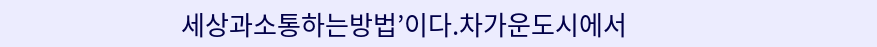세상과소통하는방법’이다.차가운도시에서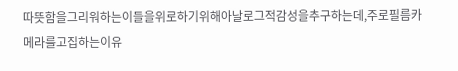따뜻함을그리워하는이들을위로하기위해아날로그적감성을추구하는데,주로필름카메라를고집하는이유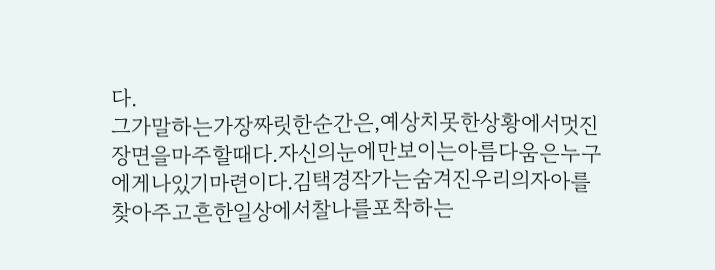다.
그가말하는가장짜릿한순간은,예상치못한상황에서멋진장면을마주할때다.자신의눈에만보이는아름다움은누구에게나있기마련이다.김택경작가는숨겨진우리의자아를찾아주고흔한일상에서찰나를포착하는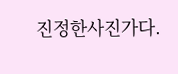진정한사진가다.